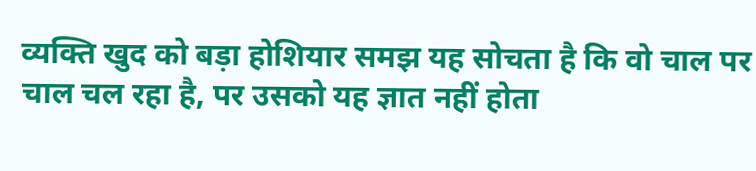व्यक्ति खुद को बड़ा होशियार समझ यह सोचता है कि वो चाल पर चाल चल रहा है, पर उसको यह ज्ञात नहीं होता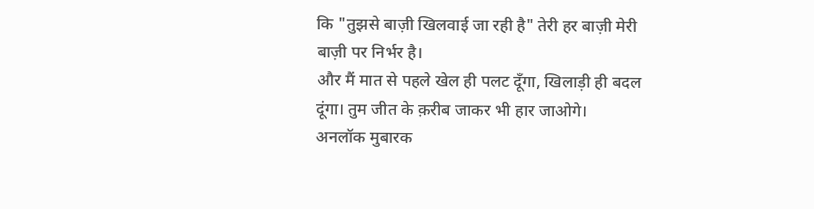कि "तुझसे बाज़ी खिलवाई जा रही है" तेरी हर बाज़ी मेरी बाज़ी पर निर्भर है।
और मैं मात से पहले खेल ही पलट दूँगा, खिलाड़ी ही बदल दूंगा। तुम जीत के क़रीब जाकर भी हार जाओगे।
अनलॉक मुबारक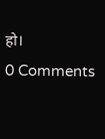हो।
0 Comments